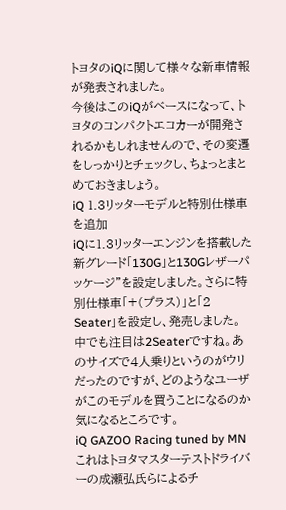トヨタのiQに関して様々な新車情報が発表されました。
今後はこのiQがベースになって、トヨタのコンパクトエコカーが開発されるかもしれませんので、その変遷をしっかりとチェックし、ちょっとまとめておきましょう。
iQ 1.3リッターモデルと特別仕様車を追加
iQに1.3リッターエンジンを搭載した新グレード「130G」と130Gレザーパッケージ"を設定しました。さらに特別仕様車「+(プラス)」と「2 Seater」を設定し、発売しました。
中でも注目は2Seaterですね。あのサイズで4人乗りというのがウリだったのですが、どのようなユーザがこのモデルを買うことになるのか気になるところです。
iQ GAZOO Racing tuned by MN
これはトヨタマスターテストドライバーの成瀬弘氏らによるチ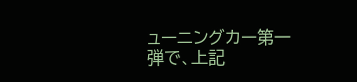ューニングカー第一弾で、上記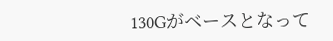130Gがベースとなって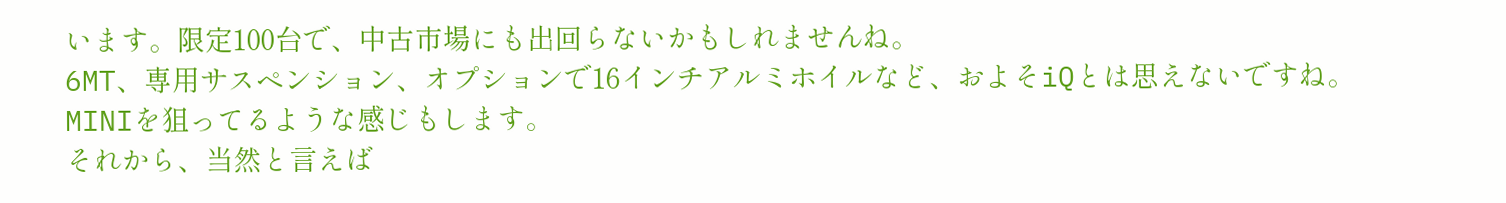います。限定100台で、中古市場にも出回らないかもしれませんね。
6MT、専用サスペンション、オプションで16インチアルミホイルなど、およそiQとは思えないですね。MINIを狙ってるような感じもします。
それから、当然と言えば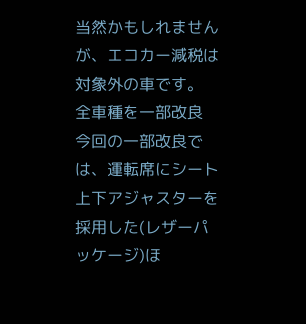当然かもしれませんが、エコカー減税は対象外の車です。
全車種を一部改良
今回の一部改良では、運転席にシート上下アジャスターを採用した(レザーパッケージ)ほ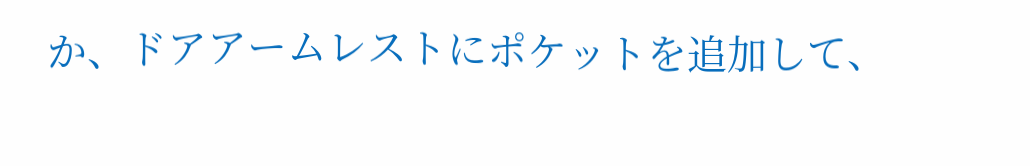か、ドアアームレストにポケットを追加して、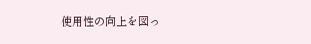使用性の向上を図っ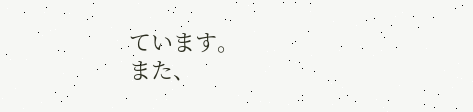ています。
また、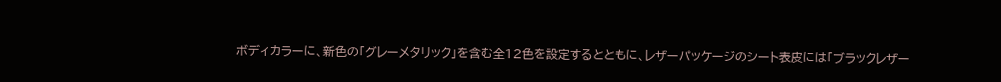ボディカラーに、新色の「グレーメタリック」を含む全12色を設定するとともに、レザーパッケージのシート表皮には「ブラックレザー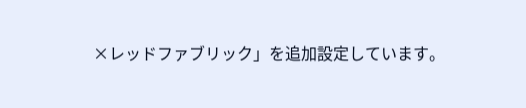×レッドファブリック」を追加設定しています。